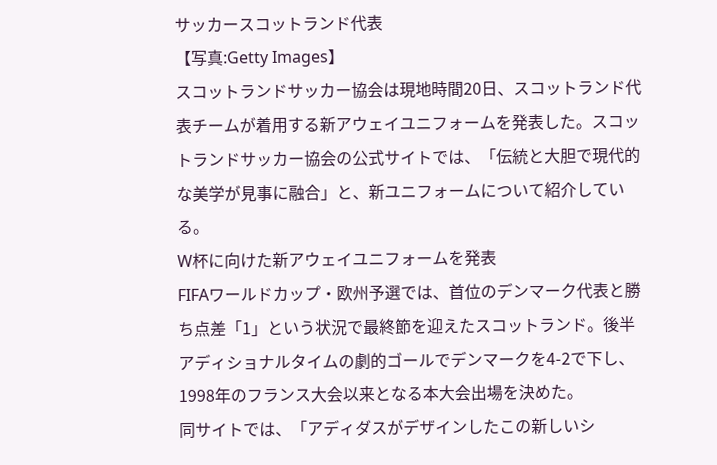サッカースコットランド代表
【写真:Getty Images】
スコットランドサッカー協会は現地時間20日、スコットランド代表チームが着用する新アウェイユニフォームを発表した。スコットランドサッカー協会の公式サイトでは、「伝統と大胆で現代的な美学が見事に融合」と、新ユニフォームについて紹介している。
W杯に向けた新アウェイユニフォームを発表
FIFAワールドカップ・欧州予選では、首位のデンマーク代表と勝ち点差「1」という状況で最終節を迎えたスコットランド。後半アディショナルタイムの劇的ゴールでデンマークを4-2で下し、1998年のフランス大会以来となる本大会出場を決めた。
同サイトでは、「アディダスがデザインしたこの新しいシ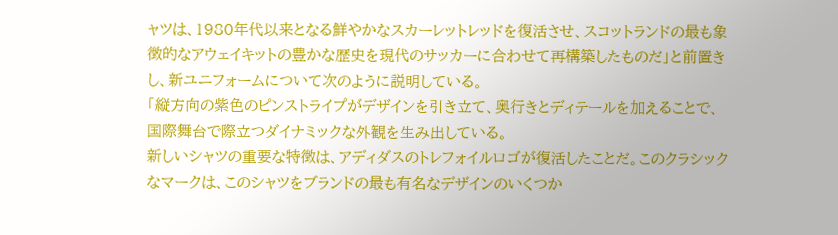ャツは、1980年代以来となる鮮やかなスカーレットレッドを復活させ、スコットランドの最も象徴的なアウェイキットの豊かな歴史を現代のサッカーに合わせて再構築したものだ」と前置きし、新ユニフォームについて次のように説明している。
「縦方向の紫色のピンストライプがデザインを引き立て、奥行きとディテールを加えることで、国際舞台で際立つダイナミックな外観を生み出している。
新しいシャツの重要な特徴は、アディダスのトレフォイルロゴが復活したことだ。このクラシックなマークは、このシャツをブランドの最も有名なデザインのいくつか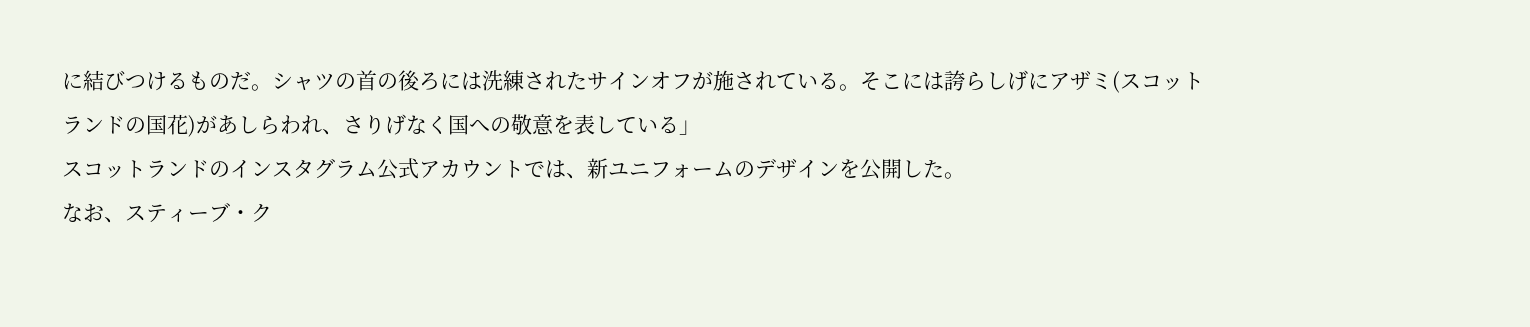に結びつけるものだ。シャツの首の後ろには洗練されたサインオフが施されている。そこには誇らしげにアザミ(スコットランドの国花)があしらわれ、さりげなく国への敬意を表している」
スコットランドのインスタグラム公式アカウントでは、新ユニフォームのデザインを公開した。
なお、スティーブ・ク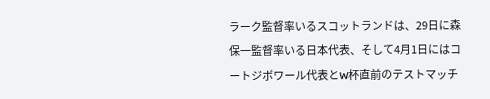ラーク監督率いるスコットランドは、29日に森保一監督率いる日本代表、そして4月1日にはコートジボワール代表とW杯直前のテストマッチ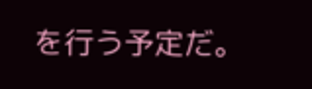を行う予定だ。